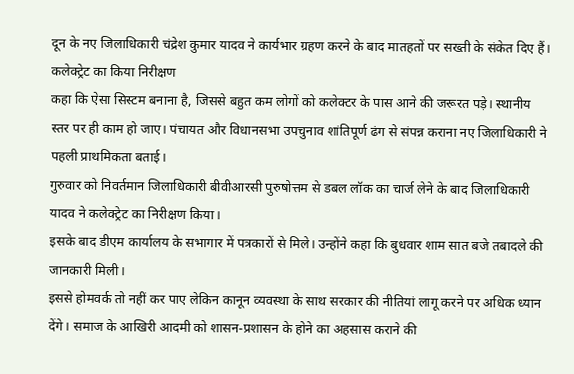दून के नए जिलाधिकारी चंद्रेश कुमार यादव ने कार्यभार ग्रहण करने के बाद मातहतों पर सख्ती के संकेत दिए हैं।
कलेक्ट्रेट का किया निरीक्षण
कहा कि ऐसा सिस्टम बनाना है, जिससे बहुत कम लोगों को कलेक्टर के पास आने की जरूरत पड़े। स्थानीय स्तर पर ही काम हो जाए। पंचायत और विधानसभा उपचुनाव शांतिपूर्ण ढंग से संपन्न कराना नए जिलाधिकारी ने पहली प्राथमिकता बताई।
गुरुवार को निवर्तमान जिलाधिकारी बीवीआरसी पुरुषोत्तम से डबल लॉक का चार्ज लेने के बाद जिलाधिकारी यादव ने कलेक्ट्रेट का निरीक्षण किया।
इसके बाद डीएम कार्यालय के सभागार में पत्रकारों से मिले। उन्होंने कहा कि बुधवार शाम सात बजे तबादले की जानकारी मिली।
इससे होमवर्क तो नहीं कर पाए लेकिन कानून व्यवस्था के साथ सरकार की नीतियां लागू करने पर अधिक ध्यान देंगे। समाज के आखिरी आदमी को शासन-प्रशासन के होने का अहसास कराने की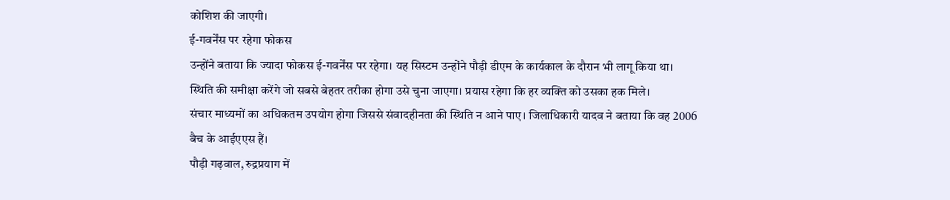कोशिश की जाएगी।
ई-गवर्नेंस पर रहेगा फोकस
उन्होंने बताया कि ज्यादा फोकस ई-गवर्नेंस पर रहेगा। यह सिस्टम उन्होंने पौड़ी डीएम के कार्यकाल के दौरान भी लागू किया था।
स्थिति की समीक्षा करेंगे जो सबसे बेहतर तरीका होगा उसे चुना जाएगा। प्रयास रहेगा कि हर व्यक्ति को उसका हक मिले।
संचार माध्यमों का अधिकतम उपयोग होगा जिससे संवादहीनता की स्थिति न आने पाए। जिलाधिकारी यादव ने बताया कि वह 2006 बैच के आईएएस हैं।
पौड़ी गढ़वाल, रुद्रप्रयाग में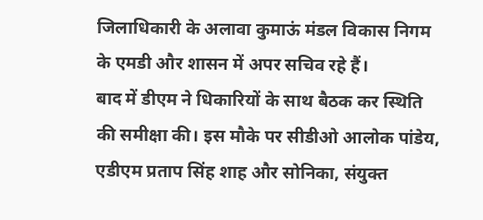जिलाधिकारी के अलावा कुमाऊं मंडल विकास निगम के एमडी और शासन में अपर सचिव रहे हैं।
बाद में डीएम ने धिकारियों के साथ बैठक कर स्थिति की समीक्षा की। इस मौके पर सीडीओ आलोक पांडेय, एडीएम प्रताप सिंह शाह और सोनिका, संयुक्त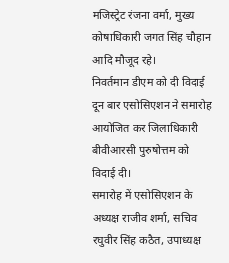मजिस्ट्रेट रंजना वर्मा, मुख्य कोषाधिकारी जगत सिंह चौहान आदि मौजूद रहे।
निवर्तमान डीएम को दी विदाई
दून बार एसोसिएशन ने समारोह आयोजित कर जिलाधिकारी बीवीआरसी पुरुषोत्तम को विदाई दी।
समारोह में एसोसिएशन के अध्यक्ष राजीव शर्मा, सचिव रघुवीर सिंह कठैत, उपाध्यक्ष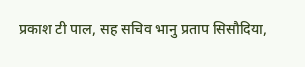प्रकाश टी पाल, सह सचिव भानु प्रताप सिसौदिया,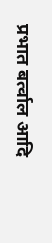प्रभात बर्त्वाल आदि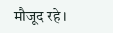मौजूद रहे।